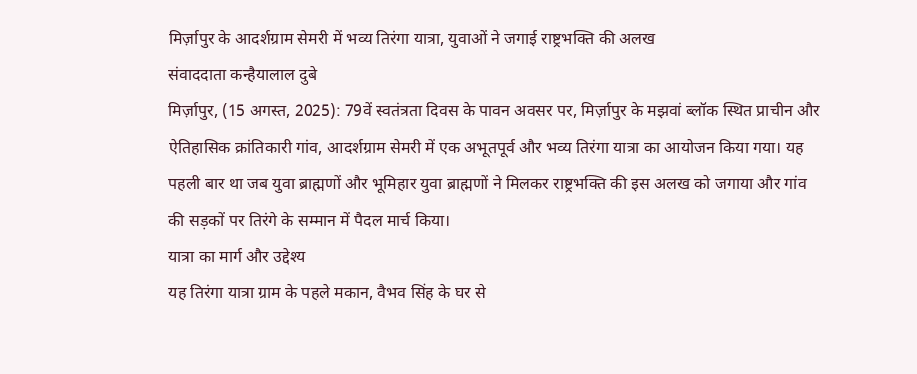मिर्ज़ापुर के आदर्शग्राम सेमरी में भव्य तिरंगा यात्रा, युवाओं ने जगाई राष्ट्रभक्ति की अलख
संवाददाता कन्हैयालाल दुबे
मिर्ज़ापुर, (15 अगस्त, 2025): 79वें स्वतंत्रता दिवस के पावन अवसर पर, मिर्ज़ापुर के मझवां ब्लॉक स्थित प्राचीन और ऐतिहासिक क्रांतिकारी गांव, आदर्शग्राम सेमरी में एक अभूतपूर्व और भव्य तिरंगा यात्रा का आयोजन किया गया। यह पहली बार था जब युवा ब्राह्मणों और भूमिहार युवा ब्राह्मणों ने मिलकर राष्ट्रभक्ति की इस अलख को जगाया और गांव की सड़कों पर तिरंगे के सम्मान में पैदल मार्च किया।
यात्रा का मार्ग और उद्देश्य
यह तिरंगा यात्रा ग्राम के पहले मकान, वैभव सिंह के घर से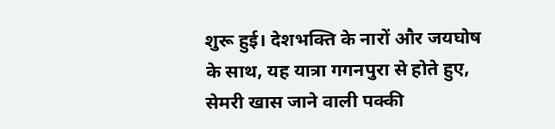शुरू हुई। देशभक्ति के नारों और जयघोष के साथ, यह यात्रा गगनपुरा से होते हुए, सेमरी खास जाने वाली पक्की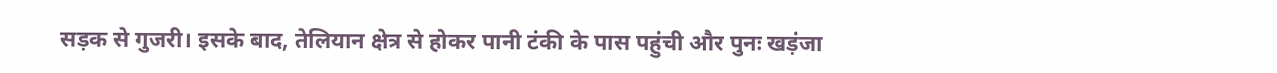सड़क से गुजरी। इसके बाद, तेलियान क्षेत्र से होकर पानी टंकी के पास पहुंची और पुनः खड़ंजा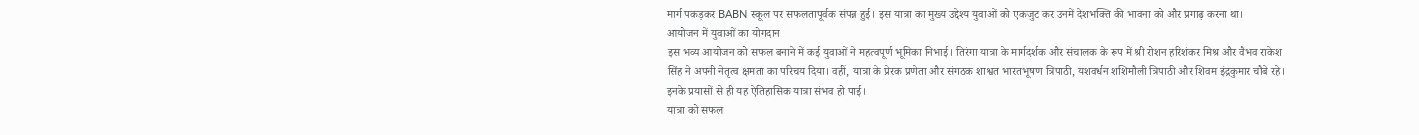मार्ग पकड़कर BABN स्कूल पर सफलतापूर्वक संपन्न हुई। इस यात्रा का मुख्य उद्देश्य युवाओं को एकजुट कर उनमें देशभक्ति की भावना को और प्रगाढ़ करना था।
आयोजन में युवाओं का योगदान
इस भव्य आयोजन को सफल बनाने में कई युवाओं ने महत्वपूर्ण भूमिका निभाई। तिरंगा यात्रा के मार्गदर्शक और संचालक के रूप में श्री रोशन हरिशंकर मिश्र और वैभव राकेश सिंह ने अपनी नेतृत्व क्षमता का परिचय दिया। वहीं, यात्रा के प्रेरक प्रणेता और संगठक शाश्वत भारतभूषण त्रिपाठी, यशवर्धन शशिमौली त्रिपाठी और शिवम इंद्रकुमार चौबे रहे। इनके प्रयासों से ही यह ऐतिहासिक यात्रा संभव हो पाई।
यात्रा को सफल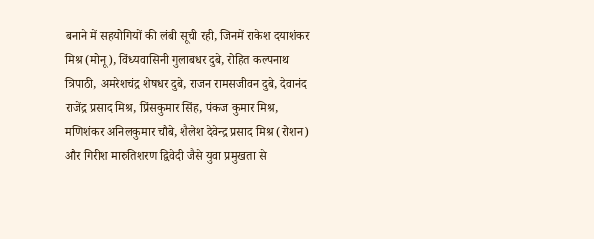बनाने में सहयोगियों की लंबी सूची रही, जिनमें राकेश दयाशंकर मिश्र (मोनू), विंध्यवासिनी गुलाबधर दुबे, रोहित कल्पनाथ त्रिपाठी, अमरेशचंद्र शेषधर दुबे, राजन रामसजीवन दुबे, देवानंद राजेंद्र प्रसाद मिश्र, प्रिंसकुमार सिंह, पंकज कुमार मिश्र, मणिशंकर अनिलकुमार चौबे, शैलेश देवेन्द्र प्रसाद मिश्र (रोशन) और गिरीश मारुतिशरण द्विवेदी जैसे युवा प्रमुखता से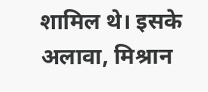शामिल थे। इसके अलावा, मिश्रान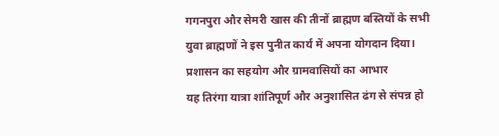गगनपुरा और सेमरी खास की तीनों ब्राह्मण बस्तियों के सभी युवा ब्राह्मणों ने इस पुनीत कार्य में अपना योगदान दिया।
प्रशासन का सहयोग और ग्रामवासियों का आभार
यह तिरंगा यात्रा शांतिपूर्ण और अनुशासित ढंग से संपन्न हो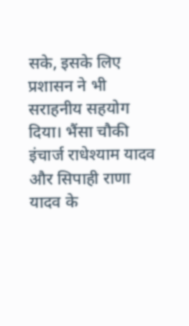सके, इसके लिए प्रशासन ने भी सराहनीय सहयोग दिया। भैंसा चौकी इंचार्ज राधेश्याम यादव और सिपाही राणा यादव के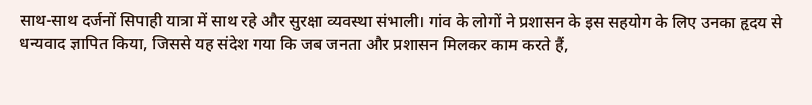साथ-साथ दर्जनों सिपाही यात्रा में साथ रहे और सुरक्षा व्यवस्था संभाली। गांव के लोगों ने प्रशासन के इस सहयोग के लिए उनका हृदय से धन्यवाद ज्ञापित किया, जिससे यह संदेश गया कि जब जनता और प्रशासन मिलकर काम करते हैं,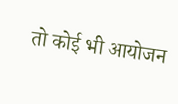तो कोई भी आयोजन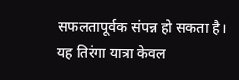सफलतापूर्वक संपन्न हो सकता है। यह तिरंगा यात्रा केवल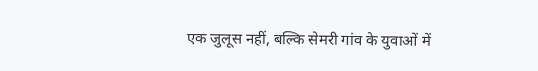एक जुलूस नहीं, बल्कि सेमरी गांव के युवाओं में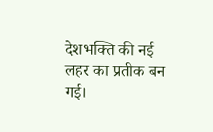देशभक्ति की नई लहर का प्रतीक बन गई।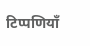टिप्पणियाँ